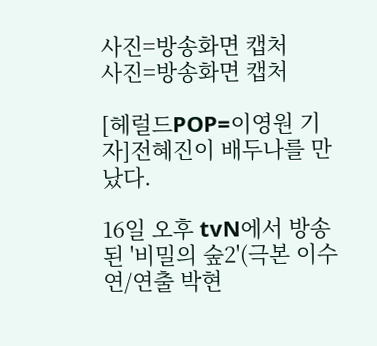사진=방송화면 캡처
사진=방송화면 캡처

[헤럴드POP=이영원 기자]전혜진이 배두나를 만났다.

16일 오후 tvN에서 방송된 '비밀의 숲2'(극본 이수연/연출 박현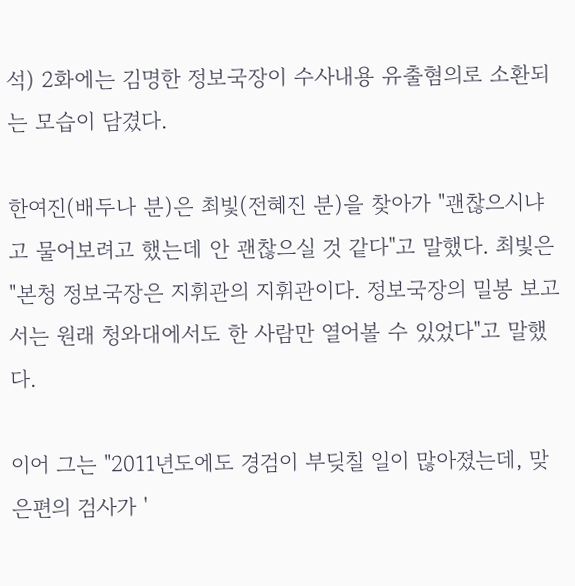석) 2화에는 김명한 정보국장이 수사내용 유출혐의로 소환되는 모습이 담겼다.

한여진(배두나 분)은 최빛(전혜진 분)을 찾아가 "괜찮으시냐고 물어보려고 했는데 안 괜찮으실 것 같다"고 말했다. 최빛은 "본청 정보국장은 지휘관의 지휘관이다. 정보국장의 밀봉 보고서는 원래 청와대에서도 한 사람만 열어볼 수 있었다"고 말했다.

이어 그는 "2011년도에도 경검이 부딪칠 일이 많아졌는데, 맞은편의 검사가 '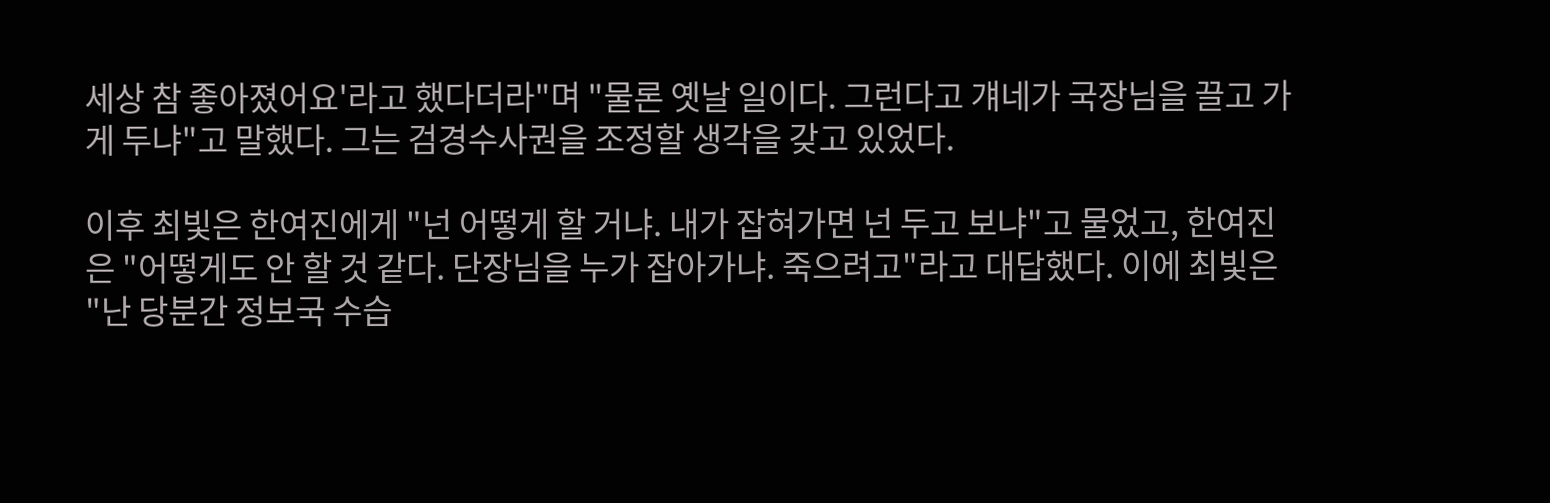세상 참 좋아졌어요'라고 했다더라"며 "물론 옛날 일이다. 그런다고 걔네가 국장님을 끌고 가게 두냐"고 말했다. 그는 검경수사권을 조정할 생각을 갖고 있었다.

이후 최빛은 한여진에게 "넌 어떻게 할 거냐. 내가 잡혀가면 넌 두고 보냐"고 물었고, 한여진은 "어떻게도 안 할 것 같다. 단장님을 누가 잡아가냐. 죽으려고"라고 대답했다. 이에 최빛은 "난 당분간 정보국 수습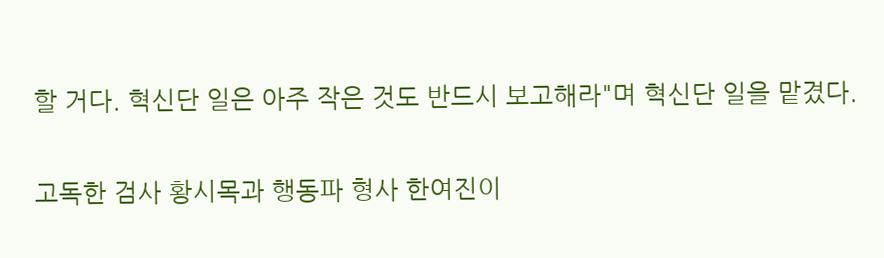할 거다. 혁신단 일은 아주 작은 것도 반드시 보고해라"며 혁신단 일을 맡겼다.

고독한 검사 황시목과 행동파 형사 한여진이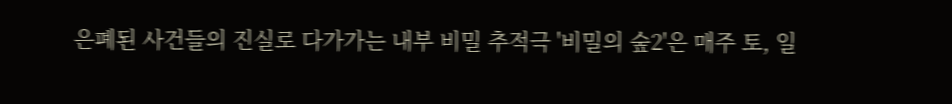은폐된 사건들의 진실로 다가가는 내부 비밀 추적극 '비밀의 숲2'은 매주 토, 일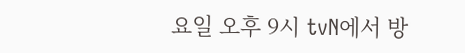요일 오후 9시 tvN에서 방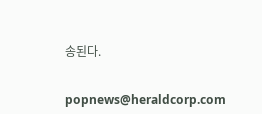송된다.


popnews@heraldcorp.com